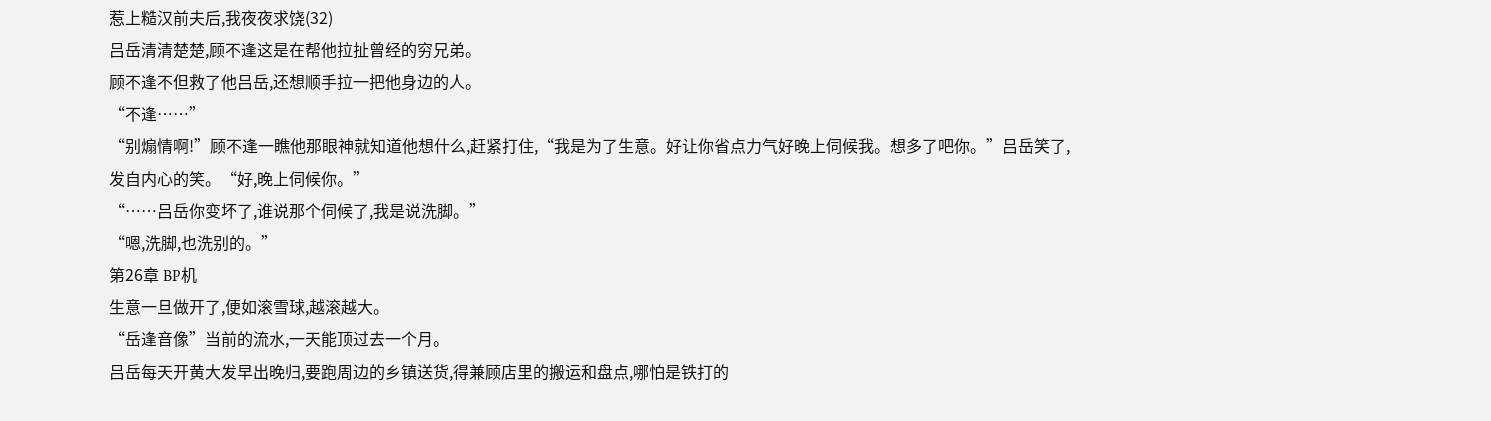惹上糙汉前夫后,我夜夜求饶(32)
吕岳清清楚楚,顾不逢这是在帮他拉扯曾经的穷兄弟。
顾不逢不但救了他吕岳,还想顺手拉一把他身边的人。
“不逢……”
“别煽情啊!”顾不逢一瞧他那眼神就知道他想什么,赶紧打住,“我是为了生意。好让你省点力气好晚上伺候我。想多了吧你。”吕岳笑了,发自内心的笑。“好,晚上伺候你。”
“……吕岳你变坏了,谁说那个伺候了,我是说洗脚。”
“嗯,洗脚,也洗别的。”
第26章 BP机
生意一旦做开了,便如滚雪球,越滚越大。
“岳逢音像”当前的流水,一天能顶过去一个月。
吕岳每天开黄大发早出晚归,要跑周边的乡镇送货,得兼顾店里的搬运和盘点,哪怕是铁打的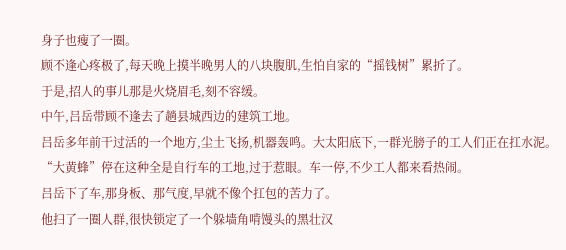身子也瘦了一圈。
顾不逢心疼极了,每天晚上摸半晚男人的八块腹肌,生怕自家的“摇钱树”累折了。
于是,招人的事儿那是火烧眉毛,刻不容缓。
中午,吕岳带顾不逢去了趟县城西边的建筑工地。
吕岳多年前干过活的一个地方,尘土飞扬,机器轰鸣。大太阳底下,一群光膀子的工人们正在扛水泥。
“大黄蜂”停在这种全是自行车的工地,过于惹眼。车一停,不少工人都来看热闹。
吕岳下了车,那身板、那气度,早就不像个扛包的苦力了。
他扫了一圈人群,很快锁定了一个躲墙角啃馒头的黑壮汉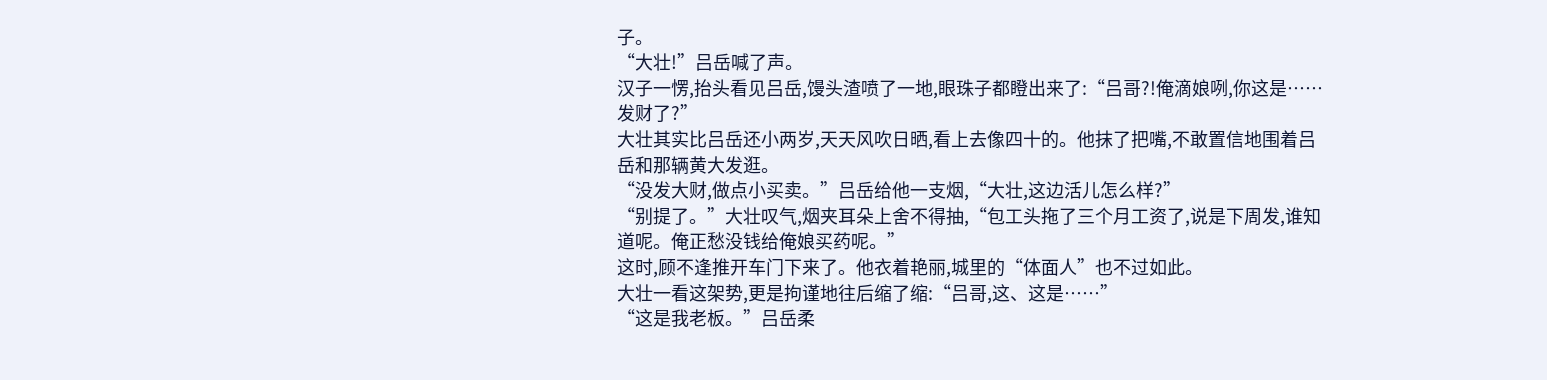子。
“大壮!”吕岳喊了声。
汉子一愣,抬头看见吕岳,馒头渣喷了一地,眼珠子都瞪出来了:“吕哥?!俺滴娘咧,你这是……发财了?”
大壮其实比吕岳还小两岁,天天风吹日晒,看上去像四十的。他抹了把嘴,不敢置信地围着吕岳和那辆黄大发逛。
“没发大财,做点小买卖。”吕岳给他一支烟,“大壮,这边活儿怎么样?”
“别提了。”大壮叹气,烟夹耳朵上舍不得抽,“包工头拖了三个月工资了,说是下周发,谁知道呢。俺正愁没钱给俺娘买药呢。”
这时,顾不逢推开车门下来了。他衣着艳丽,城里的“体面人”也不过如此。
大壮一看这架势,更是拘谨地往后缩了缩:“吕哥,这、这是……”
“这是我老板。”吕岳柔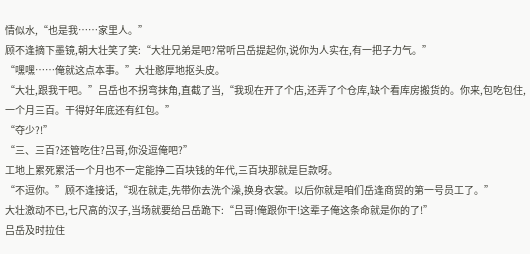情似水,“也是我……家里人。”
顾不逢摘下墨镜,朝大壮笑了笑:“大壮兄弟是吧?常听吕岳提起你,说你为人实在,有一把子力气。”
“嘿嘿……俺就这点本事。”大壮憨厚地抠头皮。
“大壮,跟我干吧。”吕岳也不拐弯抹角,直截了当,“我现在开了个店,还弄了个仓库,缺个看库房搬货的。你来,包吃包住,一个月三百。干得好年底还有红包。”
“夺少?!”
“三、三百?还管吃住?吕哥,你没逗俺吧?”
工地上累死累活一个月也不一定能挣二百块钱的年代,三百块那就是巨款呀。
“不逗你。”顾不逢接话,“现在就走,先带你去洗个澡,换身衣裳。以后你就是咱们岳逢商贸的第一号员工了。”
大壮激动不已,七尺高的汉子,当场就要给吕岳跪下:“吕哥!俺跟你干!这辈子俺这条命就是你的了!”
吕岳及时拉住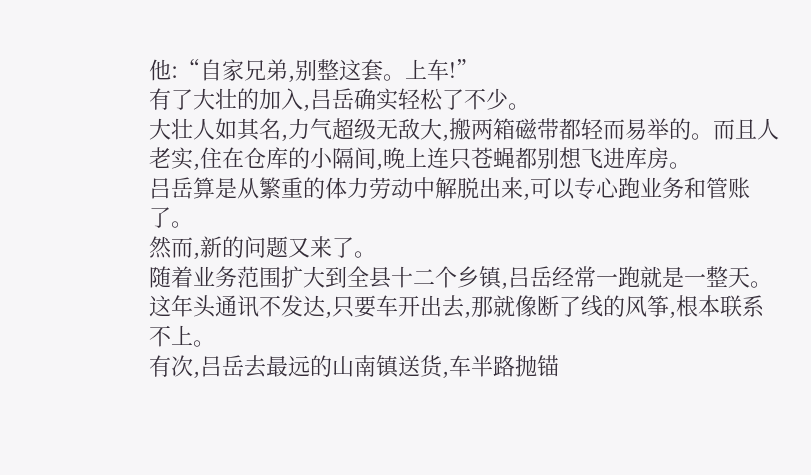他:“自家兄弟,别整这套。上车!”
有了大壮的加入,吕岳确实轻松了不少。
大壮人如其名,力气超级无敌大,搬两箱磁带都轻而易举的。而且人老实,住在仓库的小隔间,晚上连只苍蝇都别想飞进库房。
吕岳算是从繁重的体力劳动中解脱出来,可以专心跑业务和管账了。
然而,新的问题又来了。
随着业务范围扩大到全县十二个乡镇,吕岳经常一跑就是一整天。这年头通讯不发达,只要车开出去,那就像断了线的风筝,根本联系不上。
有次,吕岳去最远的山南镇送货,车半路抛锚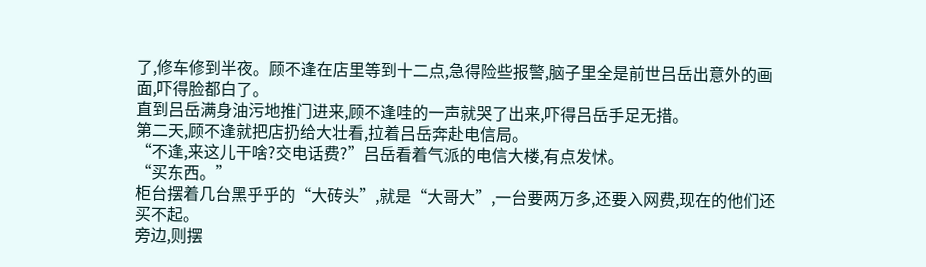了,修车修到半夜。顾不逢在店里等到十二点,急得险些报警,脑子里全是前世吕岳出意外的画面,吓得脸都白了。
直到吕岳满身油污地推门进来,顾不逢哇的一声就哭了出来,吓得吕岳手足无措。
第二天,顾不逢就把店扔给大壮看,拉着吕岳奔赴电信局。
“不逢,来这儿干啥?交电话费?”吕岳看着气派的电信大楼,有点发怵。
“买东西。”
柜台摆着几台黑乎乎的“大砖头”,就是“大哥大”,一台要两万多,还要入网费,现在的他们还买不起。
旁边,则摆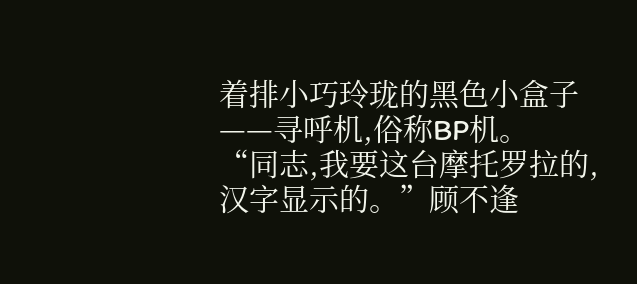着排小巧玲珑的黑色小盒子——寻呼机,俗称BP机。
“同志,我要这台摩托罗拉的,汉字显示的。”顾不逢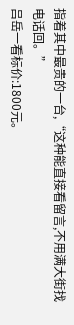指着其中最贵的一台,“这种能直接看留言,不用满大街找电话回。”
吕岳一看标价:1800元。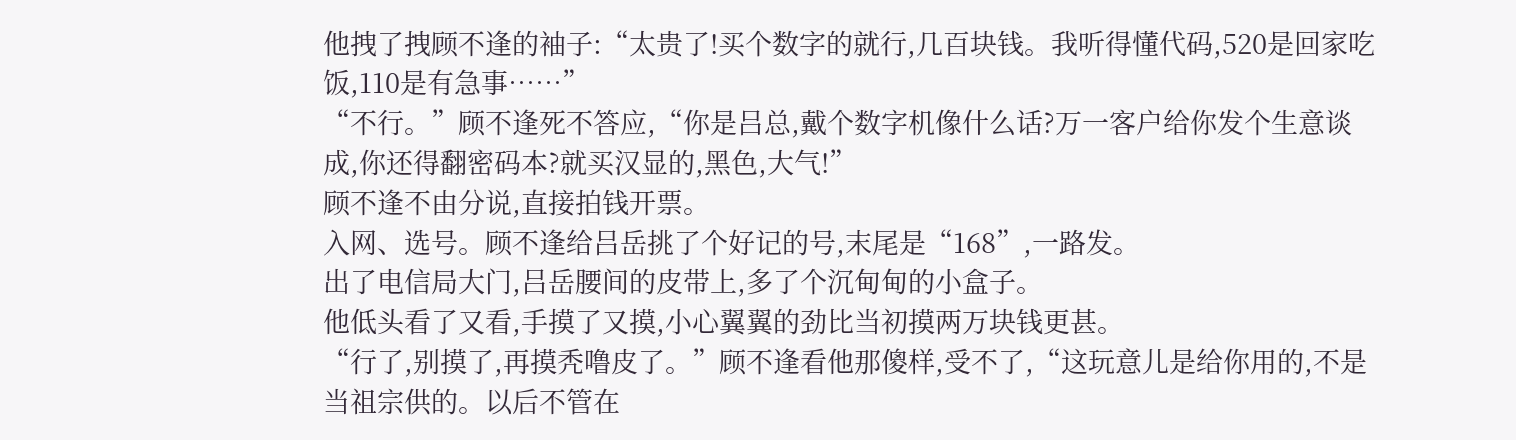他拽了拽顾不逢的袖子:“太贵了!买个数字的就行,几百块钱。我听得懂代码,520是回家吃饭,110是有急事……”
“不行。”顾不逢死不答应,“你是吕总,戴个数字机像什么话?万一客户给你发个生意谈成,你还得翻密码本?就买汉显的,黑色,大气!”
顾不逢不由分说,直接拍钱开票。
入网、选号。顾不逢给吕岳挑了个好记的号,末尾是“168”,一路发。
出了电信局大门,吕岳腰间的皮带上,多了个沉甸甸的小盒子。
他低头看了又看,手摸了又摸,小心翼翼的劲比当初摸两万块钱更甚。
“行了,别摸了,再摸秃噜皮了。”顾不逢看他那傻样,受不了,“这玩意儿是给你用的,不是当祖宗供的。以后不管在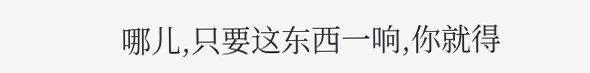哪儿,只要这东西一响,你就得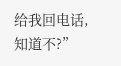给我回电话,知道不?”